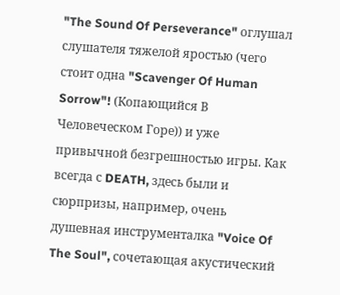"The Sound Of Perseverance" оглушал слушателя тяжелой яростью (чего стоит одна "Scavenger Of Human Sorrow"! (Копающийся В Человеческом Горе)) и уже привычной безгрешностью игры. Как всегда с DEATH, здесь были и сюрпризы, например, очень душевная инструменталка "Voice Of The Soul", сочетающая акустический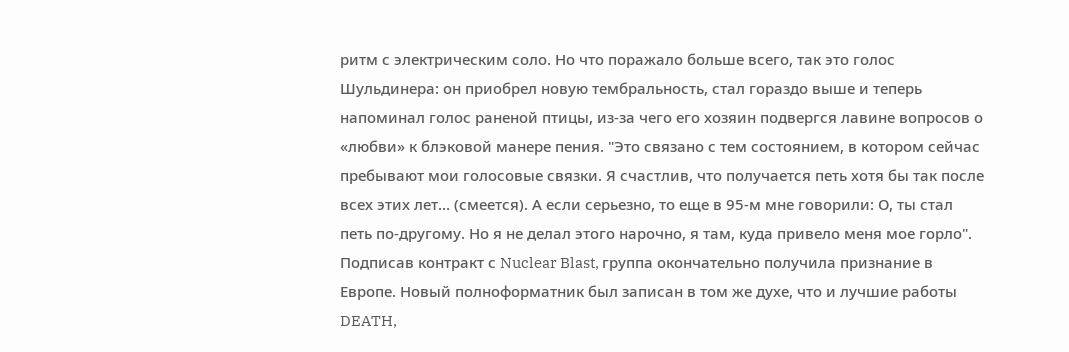ритм с электрическим соло. Но что поражало больше всего, так это голос Шульдинера: он приобрел новую тембральность, стал гораздо выше и теперь напоминал голос раненой птицы, из-за чего его хозяин подвергся лавине вопросов о «любви» к блэковой манере пения. "Это связано с тем состоянием, в котором сейчас пребывают мои голосовые связки. Я счастлив, что получается петь хотя бы так после всех этих лет… (смеется). А если серьезно, то еще в 95-м мне говорили: О, ты стал петь по-другому. Но я не делал этого нарочно, я там, куда привело меня мое горло".
Подписав контракт с Nuclear Blast, группа окончательно получила признание в Европе. Hовый полноформатник был записан в том же духе, что и лучшие работы DEATH,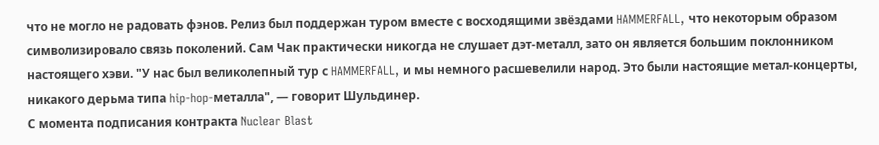что не могло не радовать фэнов. Релиз был поддержан туром вместе с восходящими звёздами HAMMERFALL, что некоторым образом символизировало связь поколений. Сам Чак практически никогда не слушает дэт-металл, зато он является большим поклонником настоящего хэви. "У нас был великолепный тур с HAMMERFALL, и мы немного расшевелили народ. Это были настоящие метал-концерты, никакого дерьма типа hip-hop-металла", — говорит Шульдинер.
С момента подписания контракта Nuclear Blast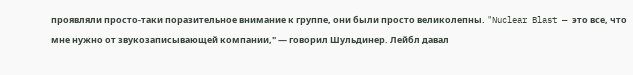проявляли просто-таки поразительное внимание к группе, они были просто великолепны. "Nuclear Blast — это все, что мне нужно от звукозаписывающей компании," — говорил Шульдинер. Лейбл давал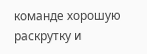команде хорошую раскрутку и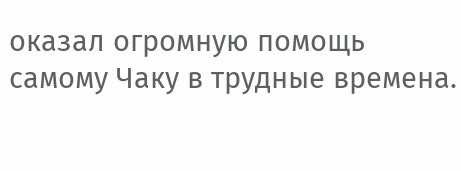оказал огромную помощь самому Чаку в трудные времена.